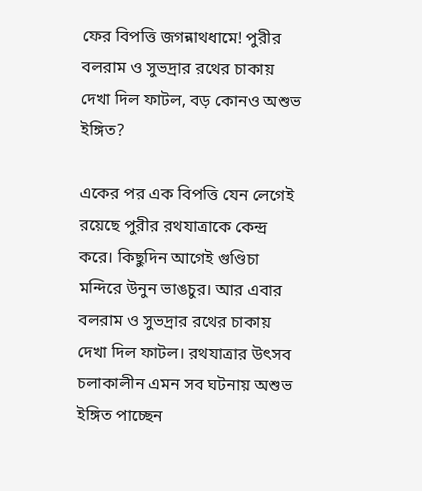ফের বিপত্তি জগন্নাথধামে! পুরীর বলরাম ও সুভদ্রার রথের চাকায় দেখা দিল ফাটল, বড় কোনও অশুভ ইঙ্গিত?

একের পর এক বিপত্তি যেন লেগেই রয়েছে পুরীর রথযাত্রাকে কেন্দ্র করে। কিছুদিন আগেই গুণ্ডিচা মন্দিরে উনুন ভাঙচুর। আর এবার বলরাম ও সুভদ্রার রথের চাকায় দেখা দিল ফাটল। রথযাত্রার উৎসব চলাকালীন এমন সব ঘটনায় অশুভ ইঙ্গিত পাচ্ছেন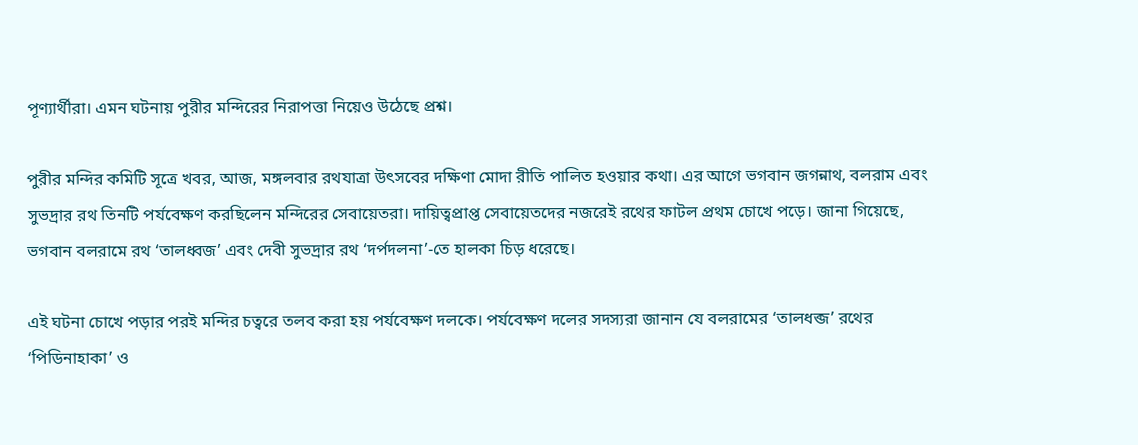পূণ্যার্থীরা। এমন ঘটনায় পুরীর মন্দিরের নিরাপত্তা নিয়েও উঠেছে প্রশ্ন।

পুরীর মন্দির কমিটি সূত্রে খবর, আজ, মঙ্গলবার রথযাত্রা উৎসবের দক্ষিণা মোদা রীতি পালিত হওয়ার কথা। এর আগে ভগবান জগন্নাথ, বলরাম এবং সুভদ্রার রথ তিনটি পর্যবেক্ষণ করছিলেন মন্দিরের সেবায়েতরা। দায়িত্বপ্রাপ্ত সেবায়েতদের নজরেই রথের ফাটল প্রথম চোখে পড়ে। জানা গিয়েছে, ভগবান বলরামে রথ ‘তালধ্বজ’ এবং দেবী সুভদ্রার রথ ‘দর্পদলনা’-তে হালকা চিড় ধরেছে।

এই ঘটনা চোখে পড়ার পরই মন্দির চত্বরে তলব করা হয় পর্যবেক্ষণ দলকে। পর্যবেক্ষণ দলের সদস্যরা জানান যে বলরামের ‘তালধব্জ’ রথের ‘পিডিনাহাকা’ ও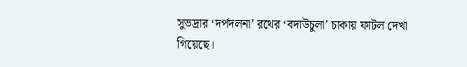সুভদ্রার ‘দর্পদলনা’ রথের ‘বদাউচুলা’ চাকায় ফাটল দেখা গিয়েছে।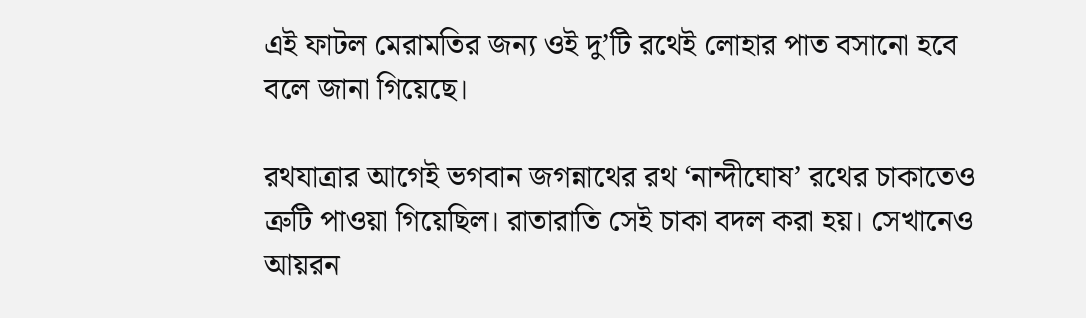এই ফাটল মেরামতির জন্য ওই দু’টি রথেই লোহার পাত বসানো হবে বলে জানা গিয়েছে।

রথযাত্রার আগেই ভগবান জগন্নাথের রথ ‘নান্দীঘোষ’ রথের চাকাতেও ত্রুটি পাওয়া গিয়েছিল। রাতারাতি সেই চাকা বদল করা হয়। সেখানেও আয়রন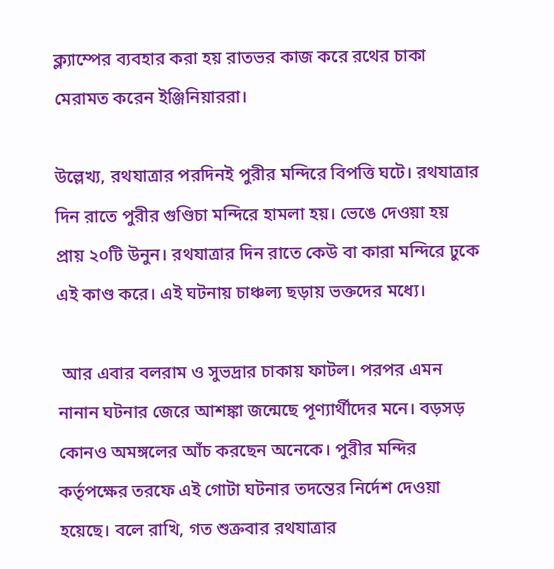ক্ল্যাম্পের ব্যবহার করা হয় রাতভর কাজ করে রথের চাকা মেরামত করেন ইঞ্জিনিয়াররা।

উল্লেখ্য, রথযাত্রার পরদিনই পুরীর মন্দিরে বিপত্তি ঘটে। রথযাত্রার দিন রাতে পুরীর গুণ্ডিচা মন্দিরে হামলা হয়। ভেঙে দেওয়া হয় প্রায় ২০টি উনুন। রথযাত্রার দিন রাতে কেউ বা কারা মন্দিরে ঢুকে এই কাণ্ড করে। এই ঘটনায় চাঞ্চল্য ছড়ায় ভক্তদের মধ্যে।

 আর এবার বলরাম ও সুভদ্রার চাকায় ফাটল। পরপর এমন নানান ঘটনার জেরে আশঙ্কা জন্মেছে পূণ্যার্থীদের মনে। বড়সড় কোনও অমঙ্গলের আঁচ করছেন অনেকে। পুরীর মন্দির কর্তৃপক্ষের তরফে এই গোটা ঘটনার তদন্তের নির্দেশ দেওয়া হয়েছে। বলে রাখি, গত শুক্রবার রথযাত্রার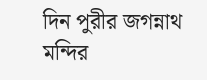দিন পুরীর জগন্নাথ মন্দির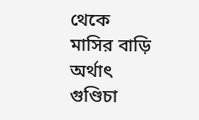থেকে মাসির বাড়ি অর্থাৎ গুণ্ডিচা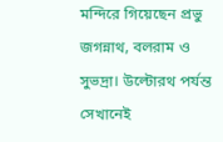মন্দিরে গিয়েছেন প্রভু জগন্নাথ, বলরাম ও সুভদ্রা। উল্টোরথ পর্যন্ত সেখানেই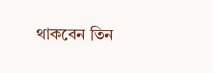থাকবেন তিন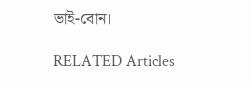ভাই-বোন।

RELATED Articles